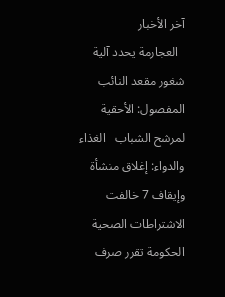آخر الأخبار
  العجارمة يحدد آلية شغور مقعد النائب المفصول: الأحقية لمرشح الشباب   الغذاء والدواء: إغلاق منشأة وإيقاف 7 خالفت الاشتراطات الصحية   الحكومة تقرر صرف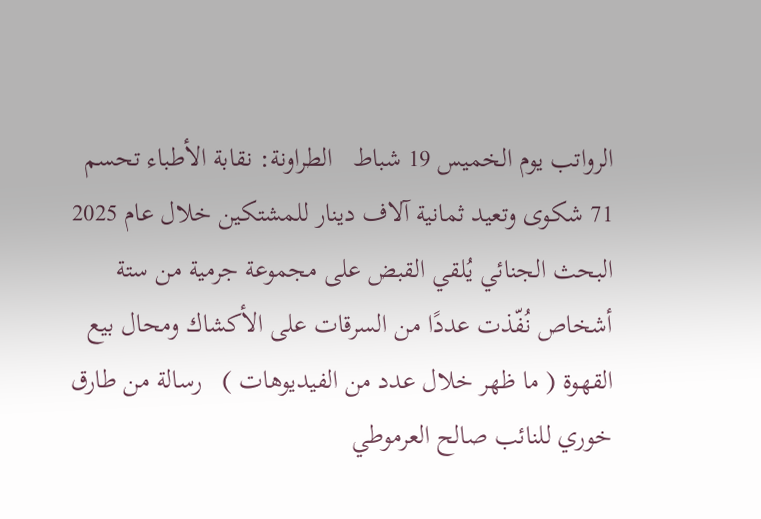الرواتب يوم الخميس 19 شباط   الطراونة: نقابة الأطباء تحسم 71 شكوى وتعيد ثمانية آلاف دينار للمشتكين خلال عام 2025   البحث الجنائي يُلقي القبض على مجموعة جرمية من ستة أشخاص نُفّذت عددًا من السرقات على الأكشاك ومحال بيع القهوة ( ما ظهر خلال عدد من الفيديوهات )   رسالة من طارق خوري للنائب صالح العرموطي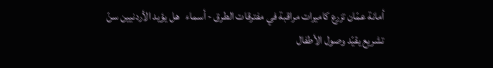أمانة عمّان تزرع كاميرات مراقبة في مفترقات الطرق - أسماء   هل يؤيد الأردنيين سنّ تشريع يقيّد وصول الأطفال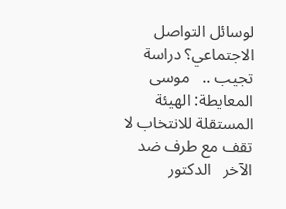لوسائل التواصل الاجتماعي؟ دراسة تجيب ..   موسى المعايطة: الهيئة المستقلة للانتخاب لا تقف مع طرف ضد الآخر   الدكتور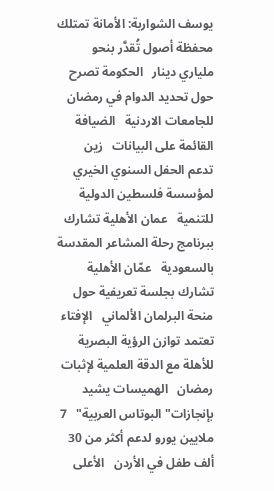يوسف الشواربة: الأمانة تمتلك محفظة أصول تُقدَّر بنحو ملياري دينار   الحكومة تصرح حول تحديد الدوام في رمضان للجامعات الاردنية   الضيافة القائمة على البيانات   زين تدعم الحفل السنوي الخيري لمؤسسة فلسطين الدولية للتنمية   عمان الأهلية تشارك ببرنامج رحلة المشاعر المقدسة بالسعودية   عمّان الأهلية تشارك بجلسة تعريفية حول منحة البرلمان الألماني   الإفتاء تعتمد توازن الرؤية البصرية للأهلة مع الدقة العلمية لإثبات رمضان   الهميسات يشيد بإنجازات"البوتاس العربية"   7 ملايين يورو لدعم أكثر من 30 ألف طفل في الأردن   الأعلى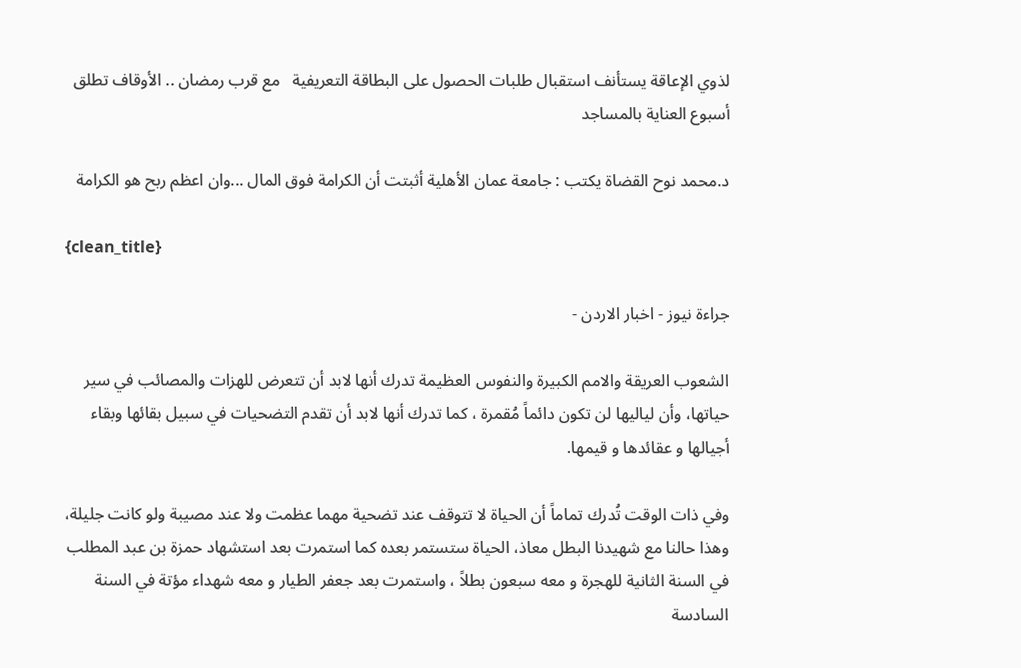لذوي الإعاقة يستأنف استقبال طلبات الحصول على البطاقة التعريفية   مع قرب رمضان .. الأوقاف تطلق أسبوع العناية بالمساجد

د.محمد نوح القضاة يكتب : جامعة عمان الأهلية أثبتت أن الكرامة فوق المال ...وان اعظم ربح هو الكرامة

{clean_title}

جراءة نيوز - اخبار الاردن -

الشعوب العريقة والامم الكبيرة والنفوس العظيمة تدرك أنها لابد أن تتعرض للهزات والمصائب في سير حياتها، وأن لياليها لن تكون دائماً مُقمرة ، كما تدرك أنها لابد أن تقدم التضحيات في سبيل بقائها وبقاء أجيالها و عقائدها و قيمها.

وفي ذات الوقت تُدرك تماماً أن الحياة لا تتوقف عند تضحية مهما عظمت ولا عند مصيبة ولو كانت جليلة، وهذا حالنا مع شهيدنا البطل معاذ، الحياة ستستمر بعده كما استمرت بعد استشهاد حمزة بن عبد المطلب في السنة الثانية للهجرة و معه سبعون بطلاً ، واستمرت بعد جعفر الطيار و معه شهداء مؤتة في السنة السادسة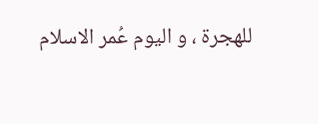للهجرة ، و اليوم عُمر الاسلام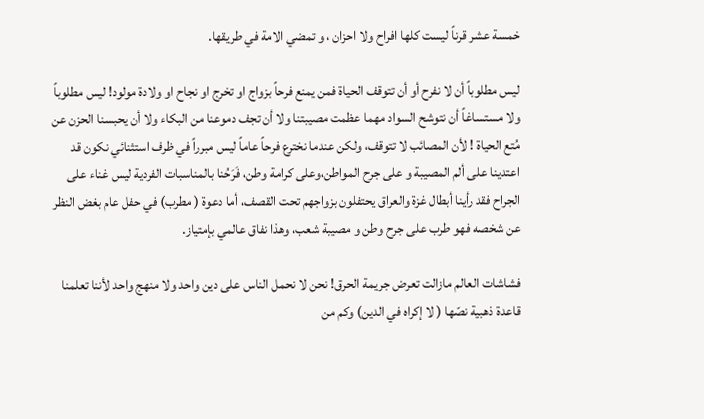خمسة عشر قرناً ليست كلها افراح ولا احزان ، و تمضي الامة في طريقها.

ليس مطلوباً أن لا نفرح أو أن تتوقف الحياة فمن يمنع فرحاً بزواج او تخرج او نجاح او ولادة مولود! ليس مطلوباً ولا مستساغاً أن نتوشح السواد مهما عظمت مصيبتنا ولا أن تجف دموعنا من البكاء ولا أن يحبسنا الحزن عن مُتع الحياة ! لأن المصائب لا تتوقف، ولكن عندما نخترع فرحاً عاماً ليس مبرراً في ظرف استثنائي نكون قد اعتدينا على ألم المصيبة و على جرح المواطن،وعلى كرامة وطن، فَرَحُنا بالمناسبات الفردية ليس غناء على الجراح فقد رأينا أبطال غزة والعراق يحتفلون بزواجهم تحت القصف، أما دعوة ( مطرب) في حفل عام بغض النظر عن شخصه فهو طرب على جرح وطن و مصيبة شعب، وهذا نفاق عالمي بإمتياز.

فشاشات العالم مازالت تعرض جريمة الحرق! نحن لا نحمل الناس على دين واحد ولا منهج واحد لأننا تعلمنا قاعدة ذهبية نصّها ( لا إكراه في الدين) وكم من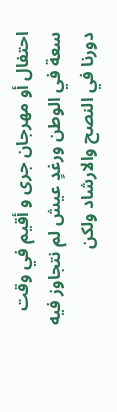احتفال أو مهرجان جرى و أقيم في وقت سعة في الوطن ورغدٍ عيش لم نتجاوز فيه دورنا في النصح والارشاد ولكن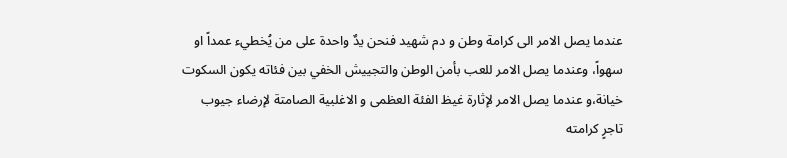عندما يصل الامر الى كرامة وطن و دم شهيد فنحن يدٌ واحدة على من يُخطيء عمداً او سهواً، وعندما يصل الامر للعب بأمن الوطن والتجييش الخفي بين فئاته يكون السكوت خيانة،و عندما يصل الامر لإثارة غيظ الفئة العظمى و الاغلبية الصامتة لإرضاء جيوب تاجرٍ كرامته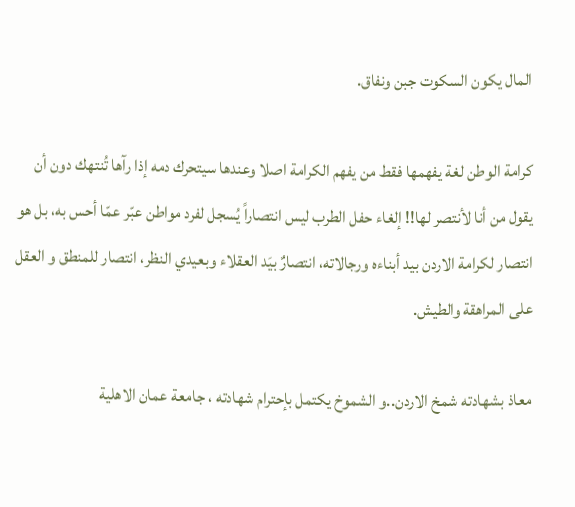المال يكون السكوت جبن ونفاق.

كرامة الوطن لغة يفهمها فقط من يفهم الكرامة اصلا وعندها سيتحرك دمه إذا رآها تُنتهك دون أن يقول من أنا لأنتصر لها!! إلغاء حفل الطرب ليس انتصاراً يُسجل لفرد مواطن عبّر عمّا أحس به، بل هو انتصار لكرامة الاردن بيد أبناءه ورجالاته، انتصارٌ بيَد العقلاء وبعيدي النظر، انتصار للمنطق و العقل على المراهقة والطيش.

معاذ بشهادته شمخ الاردن..و الشموخ يكتمل بإحترام شهادته ، جامعة عمان الاهلية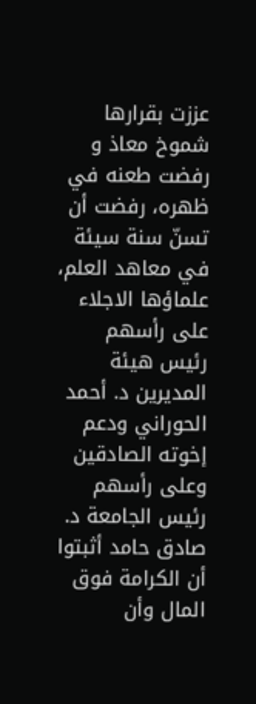عززت بقرارها شموخ معاذ و رفضت طعنه في ظهره، رفضت أن تسنّ سنة سيئة في معاهد العلم، علماؤها الاجلاء على رأسهم رئيس هيئة المديرين د. أحمد الحوراني ودعم إخوته الصادقين وعلى رأسهم رئيس الجامعة د. صادق حامد أثبتوا أن الكرامة فوق المال وأن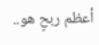أعظم ربحٍ هو..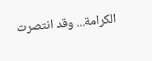الكرامة... وقد انتصرت